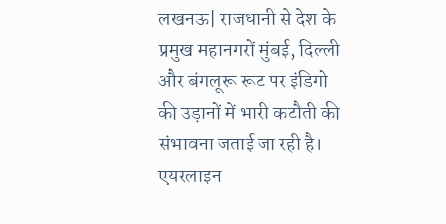लखनऊ| राजधानी से देश के प्रमुख महानगरों मुंबई, दिल्ली और बंगलूरू रूट पर इंडिगो की उड़ानों में भारी कटौती की संभावना जताई जा रही है। एयरलाइन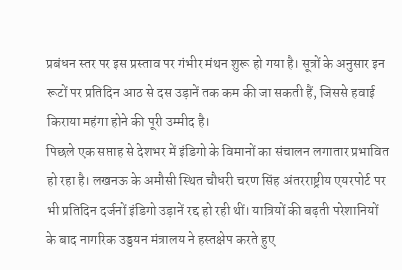प्रबंधन स्तर पर इस प्रस्ताव पर गंभीर मंथन शुरू हो गया है। सूत्रों के अनुसार इन रूटों पर प्रतिदिन आठ से दस उड़ानें तक कम की जा सकती हैं, जिससे हवाई किराया महंगा होने की पूरी उम्मीद है।
पिछले एक सप्ताह से देशभर में इंडिगो के विमानों का संचालन लगातार प्रभावित हो रहा है। लखनऊ के अमौसी स्थित चौधरी चरण सिंह अंतरराष्ट्रीय एयरपोर्ट पर भी प्रतिदिन दर्जनों इंडिगो उड़ानें रद्द हो रही थीं। यात्रियों की बढ़ती परेशानियों के बाद नागरिक उड्डयन मंत्रालय ने हस्तक्षेप करते हुए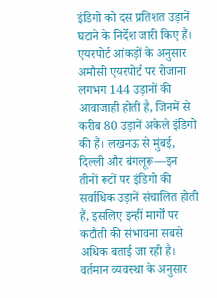इंडिगो को दस प्रतिशत उड़ानें घटाने के निर्देश जारी किए हैं।
एयरपोर्ट आंकड़ों के अनुसार अमौसी एयरपोर्ट पर रोजाना लगभग 144 उड़ानों की आवाजाही होती है, जिनमें से करीब 80 उड़ानें अकेले इंडिगो की हैं। लखनऊ से मुंबई, दिल्ली और बंगलूरू—इन तीनों रूटों पर इंडिगो की सर्वाधिक उड़ानें संचालित होती हैं, इसलिए इन्हीं मार्गों पर कटौती की संभावना सबसे अधिक बताई जा रही है।
वर्तमान व्यवस्था के अनुसार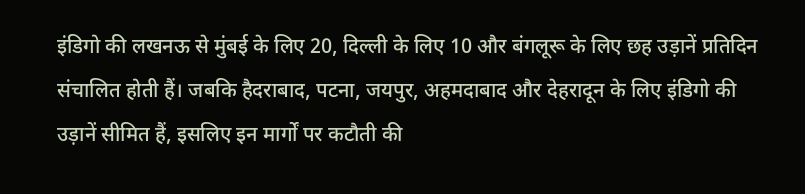इंडिगो की लखनऊ से मुंबई के लिए 20, दिल्ली के लिए 10 और बंगलूरू के लिए छह उड़ानें प्रतिदिन संचालित होती हैं। जबकि हैदराबाद, पटना, जयपुर, अहमदाबाद और देहरादून के लिए इंडिगो की उड़ानें सीमित हैं, इसलिए इन मार्गों पर कटौती की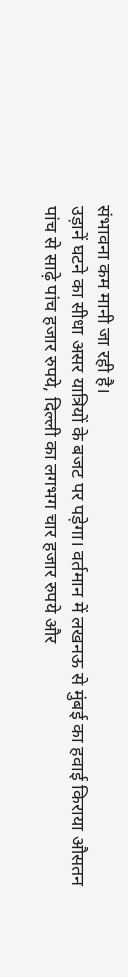संभावना कम मानी जा रही है।
उड़ानें घटने का सीधा असर यात्रियों के बजट पर पड़ेगा। वर्तमान में लखनऊ से मुंबई का हवाई किराया औसतन पांच से साढ़े पांच हजार रुपये, दिल्ली का लगभग चार हजार रुपये और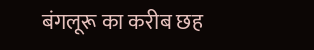बंगलूरू का करीब छह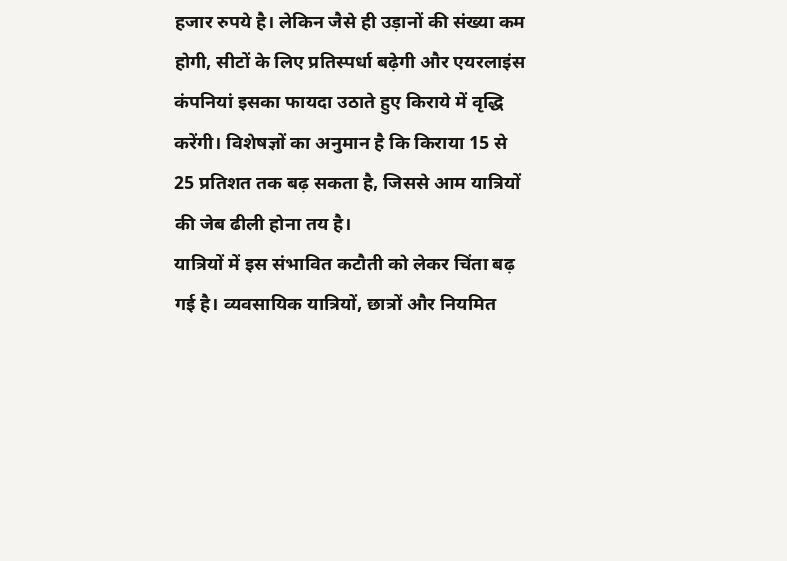हजार रुपये है। लेकिन जैसे ही उड़ानों की संख्या कम होगी, सीटों के लिए प्रतिस्पर्धा बढ़ेगी और एयरलाइंस कंपनियां इसका फायदा उठाते हुए किराये में वृद्धि करेंगी। विशेषज्ञों का अनुमान है कि किराया 15 से 25 प्रतिशत तक बढ़ सकता है, जिससे आम यात्रियों की जेब ढीली होना तय है।
यात्रियों में इस संभावित कटौती को लेकर चिंता बढ़ गई है। व्यवसायिक यात्रियों, छात्रों और नियमित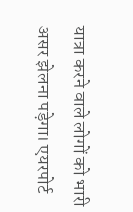यात्रा करने वाले लोगों को भारी असर झेलना पड़ेगा। एयरपोर्ट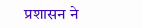प्रशासन ने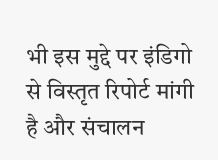भी इस मुद्दे पर इंडिगो से विस्तृत रिपोर्ट मांगी है और संचालन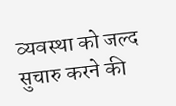व्यवस्था को जल्द सुचारु करने की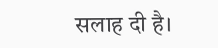सलाह दी है।